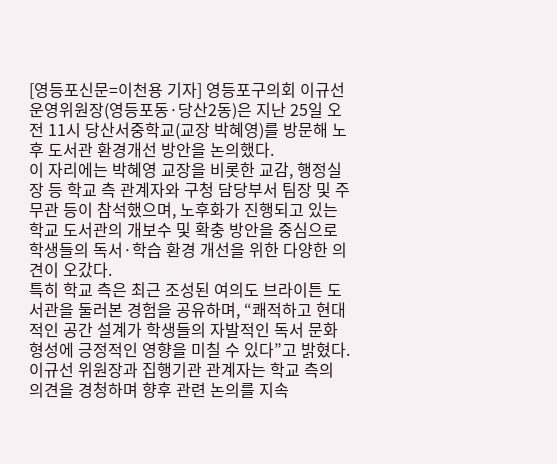[영등포신문=이천용 기자] 영등포구의회 이규선 운영위원장(영등포동·당산2동)은 지난 25일 오전 11시 당산서중학교(교장 박혜영)를 방문해 노후 도서관 환경개선 방안을 논의했다.
이 자리에는 박혜영 교장을 비롯한 교감, 행정실장 등 학교 측 관계자와 구청 담당부서 팀장 및 주무관 등이 참석했으며, 노후화가 진행되고 있는 학교 도서관의 개보수 및 확충 방안을 중심으로 학생들의 독서·학습 환경 개선을 위한 다양한 의견이 오갔다.
특히 학교 측은 최근 조성된 여의도 브라이튼 도서관을 둘러본 경험을 공유하며, “쾌적하고 현대적인 공간 설계가 학생들의 자발적인 독서 문화 형성에 긍정적인 영향을 미칠 수 있다”고 밝혔다. 이규선 위원장과 집행기관 관계자는 학교 측의 의견을 경청하며 향후 관련 논의를 지속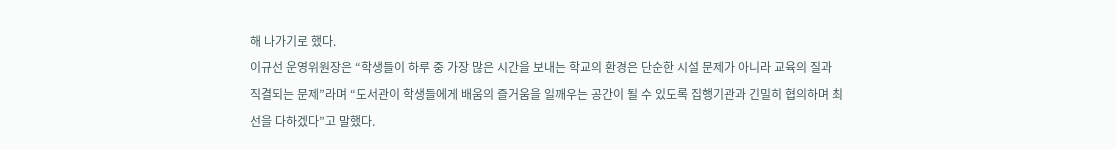해 나가기로 했다.
이규선 운영위원장은 “학생들이 하루 중 가장 많은 시간을 보내는 학교의 환경은 단순한 시설 문제가 아니라 교육의 질과 직결되는 문제”라며 “도서관이 학생들에게 배움의 즐거움을 일깨우는 공간이 될 수 있도록 집행기관과 긴밀히 협의하며 최선을 다하겠다”고 말했다.